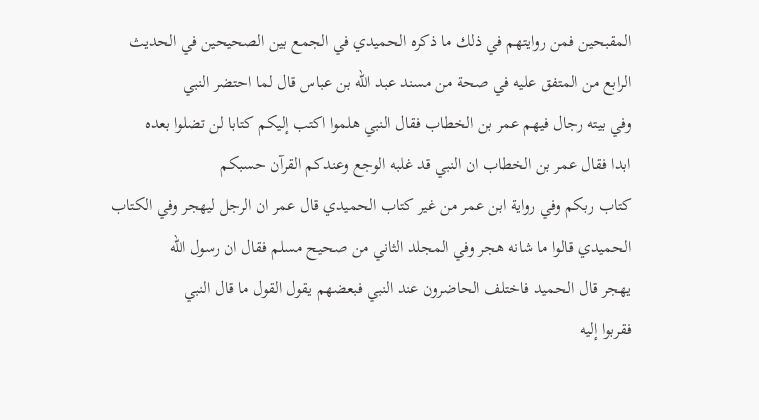المقبحين فمن روايتهم في ذلك ما ذكره الحميدي في الجمع بين الصحيحين في الحديث
الرابع من المتفق عليه في صحة من مسند عبد الله بن عباس قال لما احتضر النبي
وفي بيته رجال فيهم عمر بن الخطاب فقال النبي هلموا اكتب إليكم كتابا لن تضلوا بعده
ابدا فقال عمر بن الخطاب ان النبي قد غلبه الوجع وعندكم القرآن حسبكم
كتاب ربكم وفي رواية ابن عمر من غير كتاب الحميدي قال عمر ان الرجل ليهجر وفي الكتاب
الحميدي قالوا ما شانه هجر وفي المجلد الثاني من صحيح مسلم فقال ان رسول الله
يهجر قال الحميد فاختلف الحاضرون عند النبي فبعضهم يقول القول ما قال النبي
فقربوا إليه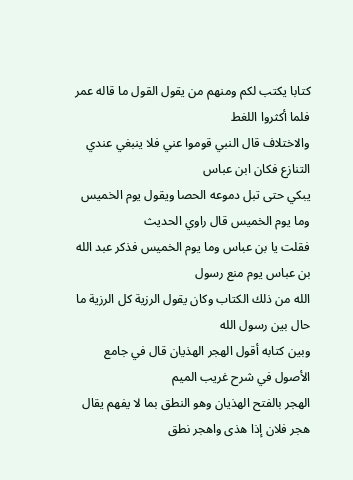كتابا يكتب لكم ومنهم من يقول القول ما قاله عمر فلما أكثروا اللغط
والاختلاف قال النبي قوموا عني فلا ينبغي عندي التنازع فكان ابن عباس
يبكي حتى تبل دموعه الحصا ويقول يوم الخميس وما يوم الخميس قال راوي الحديث
فقلت يا بن عباس وما يوم الخميس فذكر عبد الله بن عباس يوم منع رسول
الله من ذلك الكتاب وكان يقول الرزية كل الرزية ما حال بين رسول الله
وبين كتابه أقول الهجر الهذيان قال في جامع الأصول في شرح غريب الميم
الهجر بالفتح الهذيان وهو النطق بما لا يفهم يقال هجر فلان إذا هذى واهجر نطق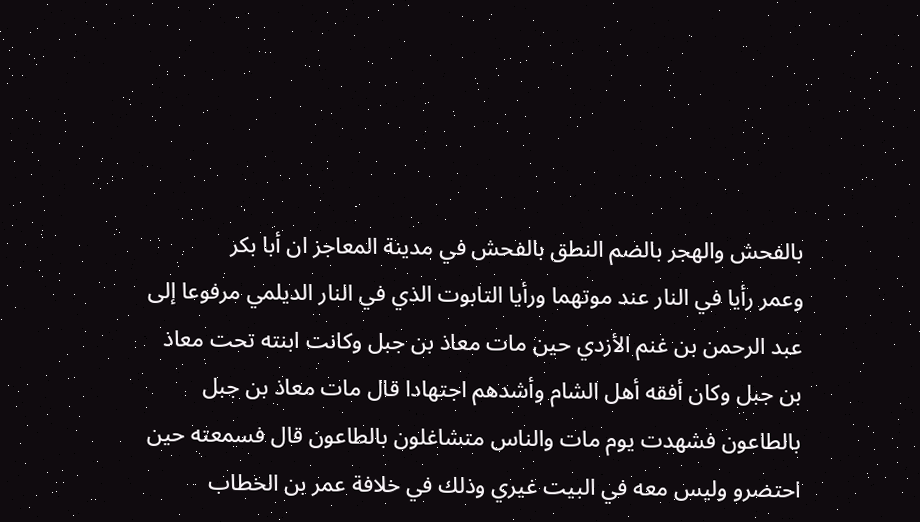بالفحش والهجر بالضم النطق بالفحش في مدينة المعاجز ان أبا بكر
وعمر رأيا في النار عند موتهما ورأيا التابوت الذي في النار الديلمي مرفوعا إلى
عبد الرحمن بن غنم الأزدي حين مات معاذ بن جبل وكانت ابنته تحت معاذ
بن جبل وكان أفقه أهل الشام وأشدهم اجتهادا قال مات معاذ بن جبل
بالطاعون فشهدت يوم مات والناس متشاغلون بالطاعون قال فسمعته حين
احتضرو وليس معه في البيت غيري وذلك في خلافة عمر بن الخطاب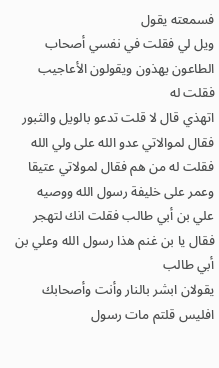فسمعته يقول
ويل لي فقلت في نفسي أصحاب الطاعون يهذون ويقولون الأعاجيب فقلت له
اتهذي قال لا قلت تدعو بالويل والثبور فقال لموالاتي عدو الله على ولي الله
فقلت له من هم فقال لمولاتي عتيقا وعمر على خليفة رسول الله ووصيه
علي بن أبي طالب فقلت انك لتهجر فقال يا بن غنم هذا رسول الله وعلي بن أبي طالب
يقولان ابشر بالنار وأنت وأصحابك افليس قلتم مات رسول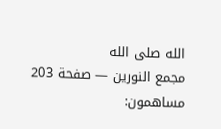الله صلى الله
مجمع النورين — صفحة 203
مساهمون: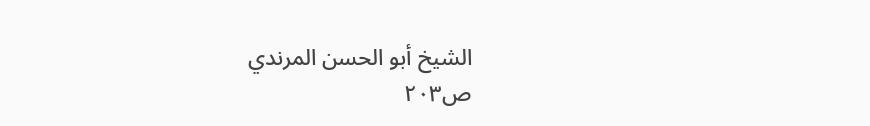الشيخ أبو الحسن المرندي
ص٢٠٣